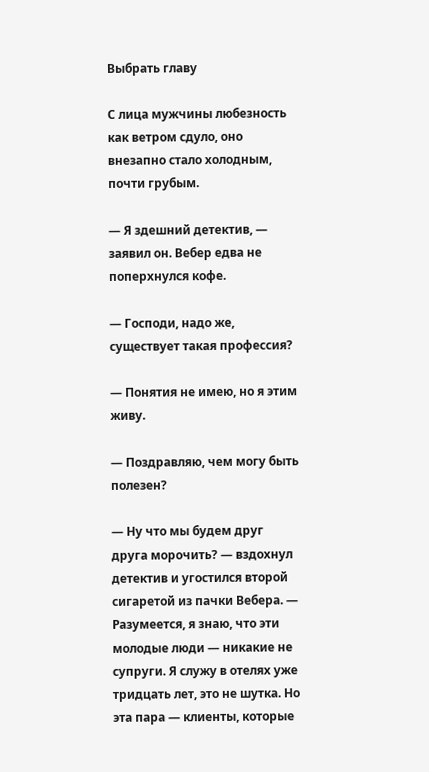Выбрать главу

С лица мужчины любезность как ветром сдуло, оно внезапно стало холодным, почти грубым.

— Я здешний детектив, — заявил он. Вебер едва не поперхнулся кофе.

— Господи, надо же, существует такая профессия?

— Понятия не имею, но я этим живу.

— Поздравляю, чем могу быть полезен?

— Ну что мы будем друг друга морочить? — вздохнул детектив и угостился второй сигаретой из пачки Вебера. — Разумеется, я знаю, что эти молодые люди — никакие не супруги. Я служу в отелях уже тридцать лет, это не шутка. Но эта пара — клиенты, которые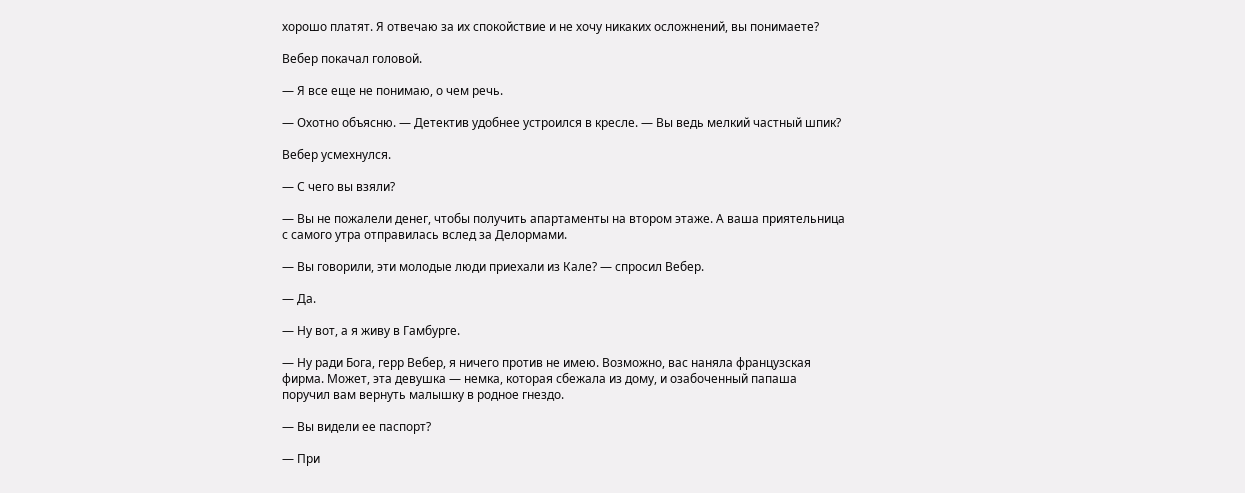хорошо платят. Я отвечаю за их спокойствие и не хочу никаких осложнений, вы понимаете?

Вебер покачал головой.

— Я все еще не понимаю, о чем речь.

— Охотно объясню. — Детектив удобнее устроился в кресле. — Вы ведь мелкий частный шпик?

Вебер усмехнулся.

— С чего вы взяли?

— Вы не пожалели денег, чтобы получить апартаменты на втором этаже. А ваша приятельница с самого утра отправилась вслед за Делормами.

— Вы говорили, эти молодые люди приехали из Кале? — спросил Вебер.

— Да.

— Ну вот, а я живу в Гамбурге.

— Ну ради Бога, герр Вебер, я ничего против не имею. Возможно, вас наняла французская фирма. Может, эта девушка — немка, которая сбежала из дому, и озабоченный папаша поручил вам вернуть малышку в родное гнездо.

— Вы видели ее паспорт?

— При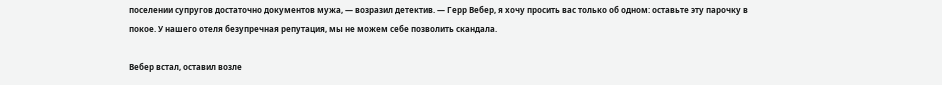поселении супругов достаточно документов мужа, — возразил детектив. — Герр Вебер, я хочу просить вас только об одном: оставьте эту парочку в покое. У нашего отеля безупречная репутация, мы не можем себе позволить скандала.

Вебер встал, оставил возле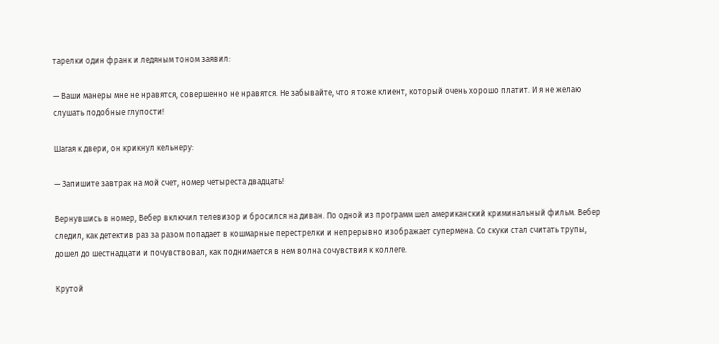тарелки один франк и ледяным тоном заявил:

— Ваши манеры мне не нравятся, совершенно не нравятся. Не забывайте, что я тоже клиент, который очень хорошо платит. И я не желаю слушать подобные глупости!

Шагая к двери, он крикнул кельнеру:

— Запишите завтрак на мой счет, номер четыреста двадцать!

Вернувшись в номер, Вебер включил телевизор и бросился на диван. По одной из программ шел американский криминальный фильм. Вебер следил, как детектив раз за разом попадает в кошмарные перестрелки и непрерывно изображает супермена. Со скуки стал считать трупы, дошел до шестнадцати и почувствовал, как поднимается в нем волна сочувствия к коллеге.

Крутой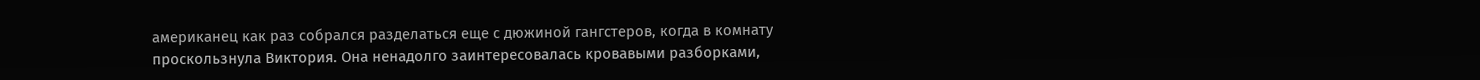американец как раз собрался разделаться еще с дюжиной гангстеров, когда в комнату проскользнула Виктория. Она ненадолго заинтересовалась кровавыми разборками,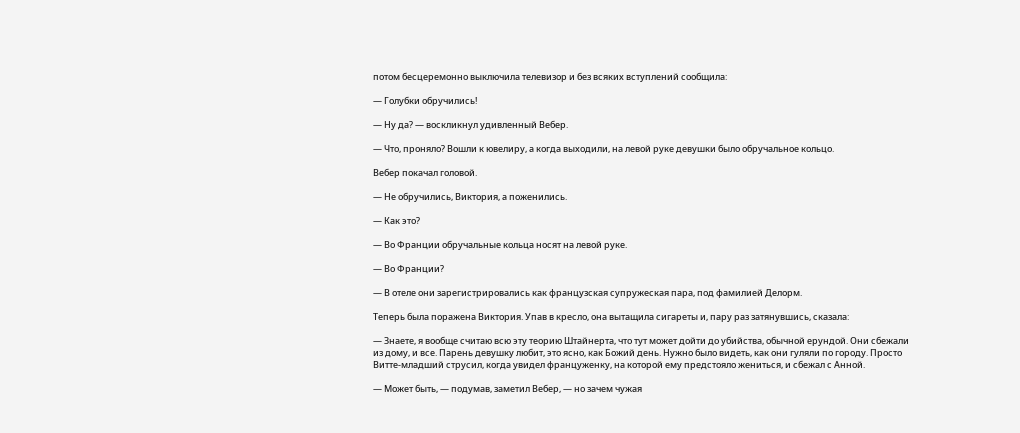потом бесцеремонно выключила телевизор и без всяких вступлений сообщила:

— Голубки обручились!

— Ну да? — воскликнул удивленный Вебер.

— Что, проняло? Вошли к ювелиру, а когда выходили, на левой руке девушки было обручальное кольцо.

Вебер покачал головой.

— Не обручились, Виктория, а поженились.

— Как это?

— Во Франции обручальные кольца носят на левой руке.

— Во Франции?

— В отеле они зарегистрировались как французская супружеская пара, под фамилией Делорм.

Теперь была поражена Виктория. Упав в кресло, она вытащила сигареты и, пару раз затянувшись, сказала:

— Знаете, я вообще считаю всю эту теорию Штайнерта, что тут может дойти до убийства, обычной ерундой. Они сбежали из дому, и все. Парень девушку любит, это ясно, как Божий день. Нужно было видеть, как они гуляли по городу. Просто Витте-младший струсил, когда увидел француженку, на которой ему предстояло жениться, и сбежал с Анной.

— Может быть, — подумав, заметил Вебер, — но зачем чужая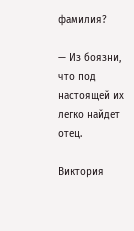фамилия?

— Из боязни, что под настоящей их легко найдет отец.

Виктория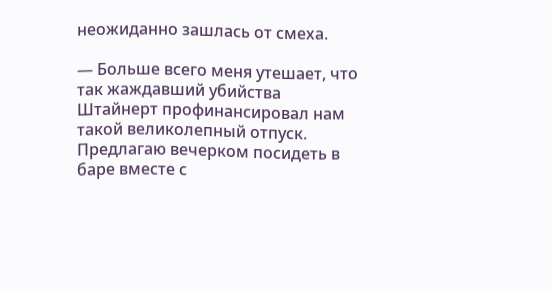неожиданно зашлась от смеха.

— Больше всего меня утешает, что так жаждавший убийства Штайнерт профинансировал нам такой великолепный отпуск. Предлагаю вечерком посидеть в баре вместе с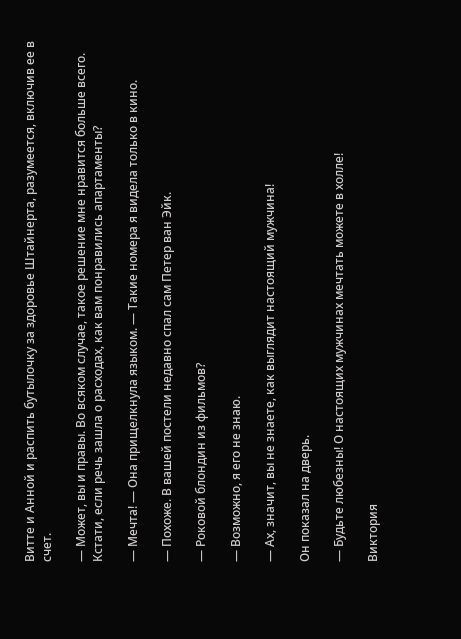Витте и Анной и распить бутылочку за здоровье Штайнерта, разумеется, включив ее в счет.

— Может, вы и правы. Во всяком случае, такое решение мне нравится больше всего. Кстати, если речь зашла о расходах, как вам понравились апартаменты?

— Мечта! — Она прищелкнула языком. — Такие номера я видела только в кино.

— Похоже. В вашей постели недавно спал сам Петер ван Эйк.

— Роковой блондин из фильмов?

— Возможно, я его не знаю.

— Ах, значит, вы не знаете, как выглядит настоящий мужчина!

Он показал на дверь.

— Будьте любезны! О настоящих мужчинах мечтать можете в холле!

Виктория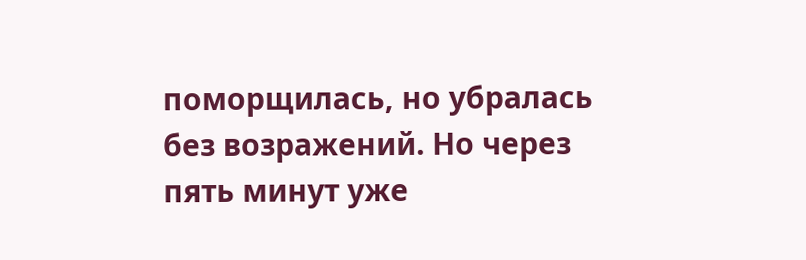поморщилась, но убралась без возражений. Но через пять минут уже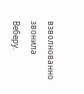взволнованно звонила Веберу.